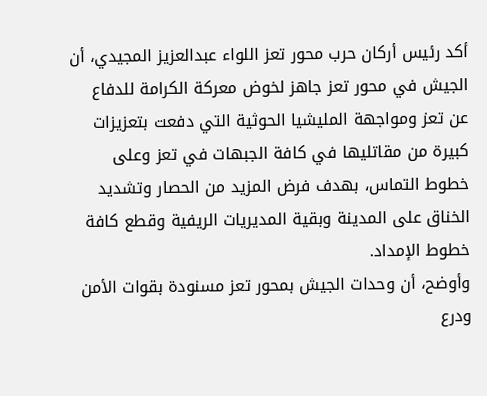أكد رئيس أركان حرب محور تعز اللواء عبدالعزيز المجيدي، أن الجيش في محور تعز جاهز لخوض معركة الكرامة للدفاع عن تعز ومواجهة المليشيا الحوثية التي دفعت بتعزيزات كبيرة من مقاتليها في كافة الجبهات في تعز وعلى خطوط التماس، بهدف فرض المزيد من الحصار وتشديد الخناق على المدينة وبقية المديريات الريفية وقطع كافة خطوط الإمداد.
وأوضح، أن وحدات الجيش بمحور تعز مسنودة بقوات الأمن ودرع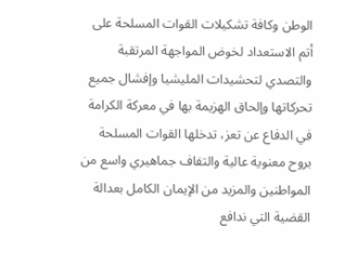الوطن وكافة تشكيلات القوات المسلحة على أتم الاستعداد لخوض المواجهة المرتقبة والتصدي لتحشيدات المليشيا وإفشال جميع تحركاتها وإلحاق الهزيمة بها في معركة الكرامة في الدفاع عن تعز، تدخلها القوات المسلحة بروح معنوية عالية والتفاف جماهيري واسع من المواطنين والمزيد من الإيمان الكامل بعدالة القضية التي ندافع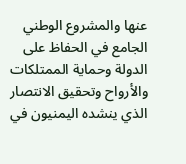عنها والمشروع الوطني الجامع في الحفاظ على الدولة وحماية الممتلكات والأرواح وتحقيق الانتصار الذي ينشده اليمنيون في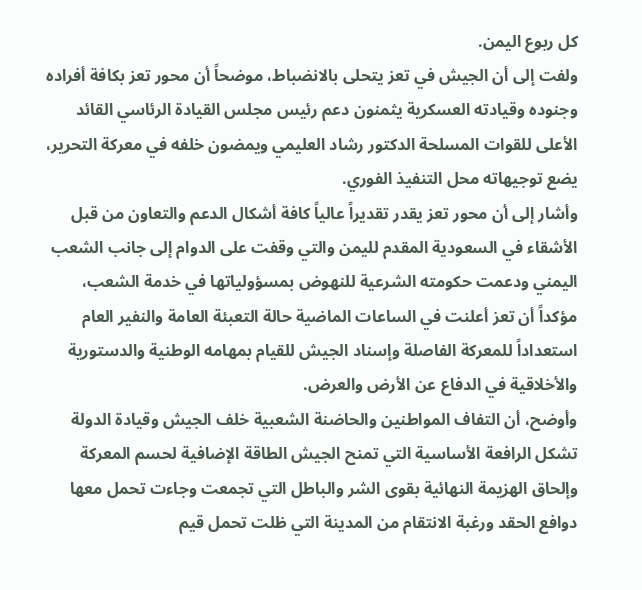كل ربوع اليمن.
ولفت إلى أن الجيش في تعز يتحلى بالانضباط، موضحاً أن محور تعز بكافة أفراده وجنوده وقيادته العسكرية يثمنون دعم رئيس مجلس القيادة الرئاسي القائد الأعلى للقوات المسلحة الدكتور رشاد العليمي ويمضون خلفه في معركة التحرير، يضع توجيهاته محل التنفيذ الفوري.
وأشار إلى أن محور تعز يقدر تقديراً عالياً كافة أشكال الدعم والتعاون من قبل الأشقاء في السعودية المقدم لليمن والتي وقفت على الدوام إلى جانب الشعب اليمني ودعمت حكومته الشرعية للنهوض بمسؤولياتها في خدمة الشعب، مؤكداً أن تعز أعلنت في الساعات الماضية حالة التعبئة العامة والنفير العام استعداداً للمعركة الفاصلة وإسناد الجيش للقيام بمهامه الوطنية والدستورية والأخلاقية في الدفاع عن الأرض والعرض.
وأوضح، أن التفاف المواطنين والحاضنة الشعبية خلف الجيش وقيادة الدولة تشكل الرافعة الأساسية التي تمنح الجيش الطاقة الإضافية لحسم المعركة وإلحاق الهزيمة النهائية بقوى الشر والباطل التي تجمعت وجاءت تحمل معها دوافع الحقد ورغبة الانتقام من المدينة التي ظلت تحمل قيم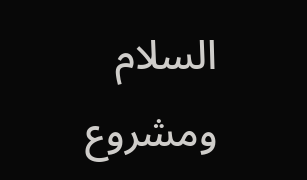السلام ومشروع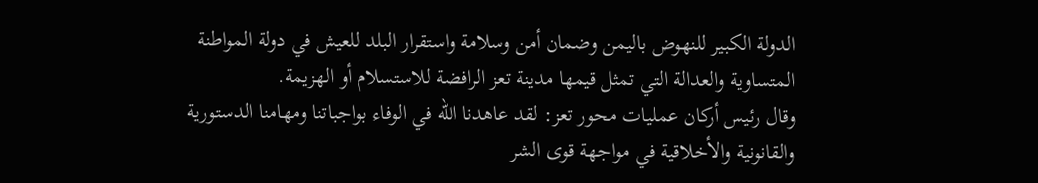الدولة الكبير للنهوض باليمن وضمان أمن وسلامة واستقرار البلد للعيش في دولة المواطنة المتساوية والعدالة التي تمثل قيمها مدينة تعز الرافضة للاستسلام أو الهزيمة.
وقال رئيس أركان عمليات محور تعز: لقد عاهدنا الله في الوفاء بواجباتنا ومهامنا الدستورية والقانونية والأخلاقية في مواجهة قوى الشر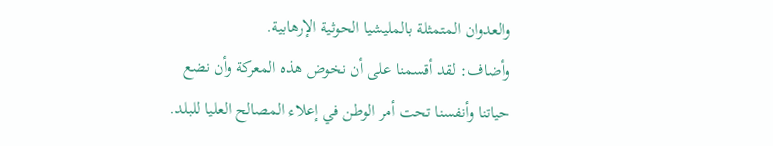والعدوان المتمثلة بالمليشيا الحوثية الإرهابية.
وأضاف: لقد أقسمنا على أن نخوض هذه المعركة وأن نضع حياتنا وأنفسنا تحت أمر الوطن في إعلاء المصالح العليا للبلد.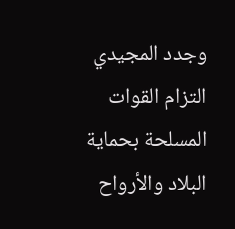وجدد المجيدي التزام القوات المسلحة بحماية البلاد والأرواح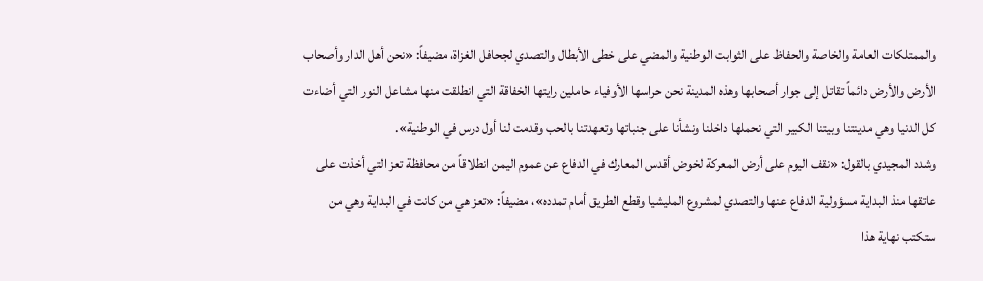والممتلكات العامة والخاصة والحفاظ على الثوابت الوطنية والمضي على خطى الأبطال والتصدي لجحافل الغزاة، مضيفاً: «نحن أهل الدار وأصحاب الأرض والأرض دائماً تقاتل إلى جوار أصحابها وهذه المدينة نحن حراسها الأوفياء حاملين رايتها الخفاقة التي انطلقت منها مشاعل النور التي أضاءت كل الدنيا وهي مدينتنا وبيتنا الكبير التي نحملها داخلنا ونشأنا على جنباتها وتعهدتنا بالحب وقدمت لنا أول درس في الوطنية».
وشدد المجيدي بالقول: «نقف اليوم على أرض المعركة لخوض أقدس المعارك في الدفاع عن عموم اليمن انطلاقاً من محافظة تعز التي أخذت على عاتقها منذ البداية مسؤولية الدفاع عنها والتصدي لمشروع المليشيا وقطع الطريق أمام تمدده»، مضيفاً: «تعز هي من كانت في البداية وهي من ستكتب نهاية هذا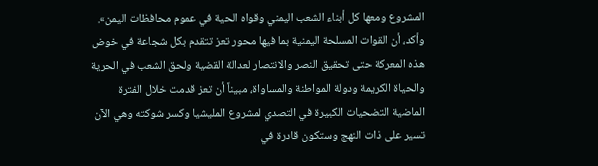المشروع ومعها كل أبناء الشعب اليمني وقواه الحية في عموم محافظات اليمن».
وأكد، أن القوات المسلحة اليمنية بما فيها محور تعز تتقدم بكل شجاعة في خوض هذه المعركة حتى تحقيق النصر والانتصار لعدالة القضية ولحق الشعب في الحرية والحياة الكريمة ودولة المواطنة والمساواة، مبيناً أن تعز قدمت خلال الفترة الماضية التضحيات الكبيرة في التصدي لمشروع المليشيا وكسر شوكته وهي الآن تسير على ذات النهج وستكون قادرة في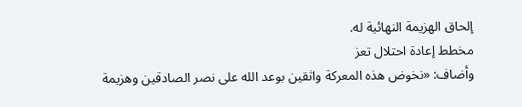إلحاق الهزيمة النهائية له.
مخطط إعادة احتلال تعز
وأضاف: «نخوض هذه المعركة واثقين بوعد الله على نصر الصادقين وهزيمة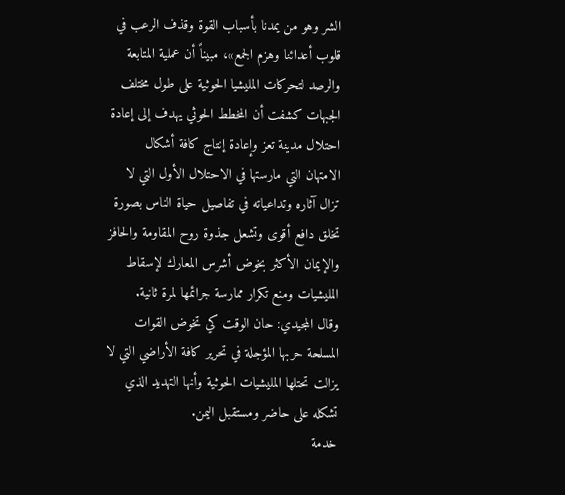الشر وهو من يمدنا بأسباب القوة وقذف الرعب في قلوب أعدائنا وهزم الجمع»، مبيناً أن عملية المتابعة والرصد لتحركات المليشيا الحوثية على طول مختلف الجبهات كشفت أن المخطط الحوثي يهدف إلى إعادة احتلال مدينة تعز وإعادة إنتاج كافة أشكال الامتهان التي مارستها في الاحتلال الأول التي لا تزال آثاره وتداعياته في تفاصيل حياة الناس بصورة تخلق دافع أقوى وتشعل جذوة روح المقاومة والحافز والإيمان الأكثر بخوض أشرس المعارك لإسقاط المليشيات ومنع تكرار ممارسة جرائمها لمرة ثانية.
وقال المجيدي: حان الوقت كي تخوض القوات المسلحة حربها المؤجلة في تحرير كافة الأراضي التي لا يزالت تحتلها المليشيات الحوثية وأنها التهديد الذي تشكله على حاضر ومستقبل اليمن.
خدمة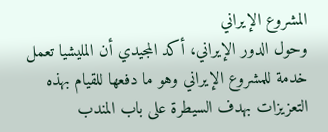المشروع الإيراني
وحول الدور الإيراني، أكد المجيدي أن المليشيا تعمل خدمة للمشروع الإيراني وهو ما دفعها للقيام بهذه التعزيزات بهدف السيطرة على باب المندب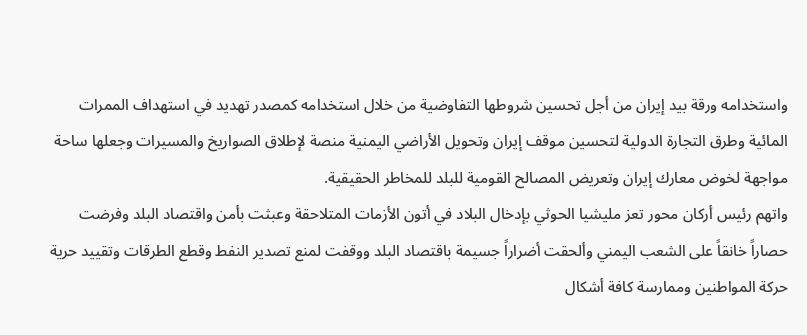واستخدامه ورقة بيد إيران من أجل تحسين شروطها التفاوضية من خلال استخدامه كمصدر تهديد في استهداف الممرات المائية وطرق التجارة الدولية لتحسين موقف إيران وتحويل الأراضي اليمنية منصة لإطلاق الصواريخ والمسيرات وجعلها ساحة مواجهة لخوض معارك إيران وتعريض المصالح القومية للبلد للمخاطر الحقيقية.
واتهم رئيس أركان محور تعز مليشيا الحوثي بإدخال البلاد في أتون الأزمات المتلاحقة وعبثت بأمن واقتصاد البلد وفرضت حصاراً خانقاً على الشعب اليمني وألحقت أضراراً جسيمة باقتصاد البلد ووقفت لمنع تصدير النفط وقطع الطرقات وتقييد حرية حركة المواطنين وممارسة كافة أشكال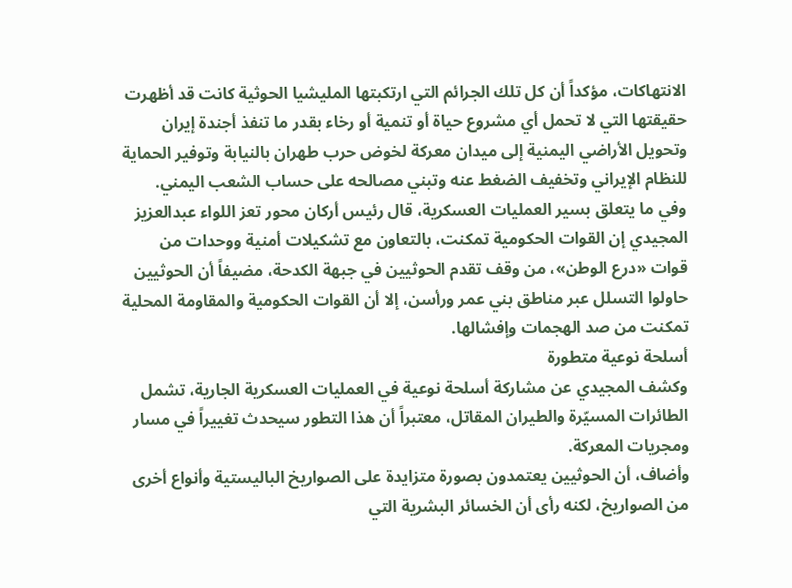الانتهاكات، مؤكداً أن كل تلك الجرائم التي ارتكبتها المليشيا الحوثية كانت قد أظهرت حقيقتها التي لا تحمل أي مشروع حياة أو تنمية أو رخاء بقدر ما تنفذ أجندة إيران وتحويل الأراضي اليمنية إلى ميدان معركة لخوض حرب طهران بالنيابة وتوفير الحماية للنظام الإيراني وتخفيف الضغط عنه وتبني مصالحه على حساب الشعب اليمني.
وفي ما يتعلق بسير العمليات العسكرية، قال رئيس أركان محور تعز اللواء عبدالعزيز المجيدي إن القوات الحكومية تمكنت، بالتعاون مع تشكيلات أمنية ووحدات من قوات «درع الوطن»، من وقف تقدم الحوثيين في جبهة الكدحة، مضيفاً أن الحوثيين حاولوا التسلل عبر مناطق بني عمر ورأسن، إلا أن القوات الحكومية والمقاومة المحلية تمكنت من صد الهجمات وإفشالها.
أسلحة نوعية متطورة
وكشف المجيدي عن مشاركة أسلحة نوعية في العمليات العسكرية الجارية، تشمل الطائرات المسيّرة والطيران المقاتل، معتبراً أن هذا التطور سيحدث تغييراً في مسار ومجريات المعركة.
وأضاف، أن الحوثيين يعتمدون بصورة متزايدة على الصواريخ الباليستية وأنواع أخرى من الصواريخ، لكنه رأى أن الخسائر البشرية التي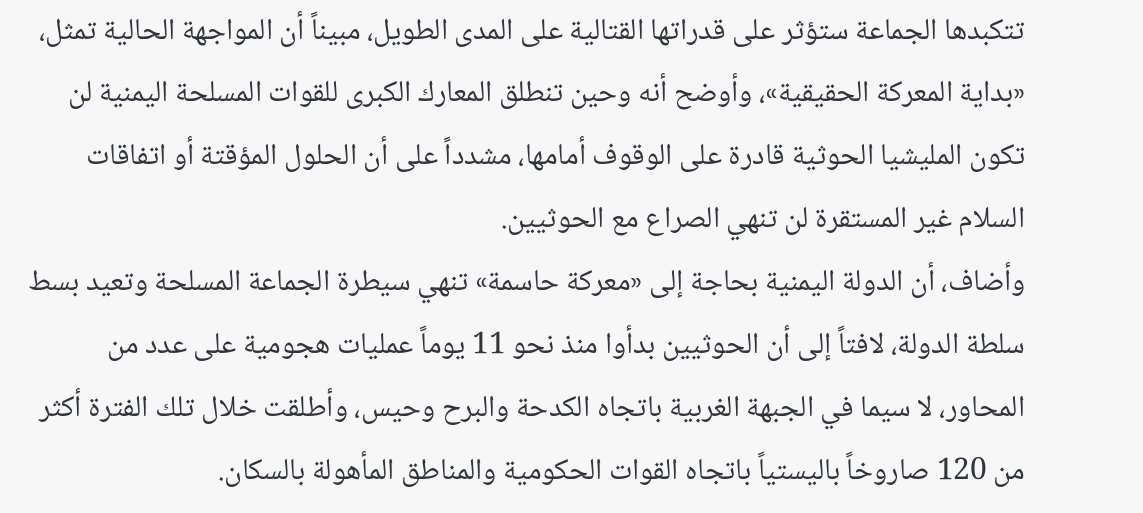تتكبدها الجماعة ستؤثر على قدراتها القتالية على المدى الطويل، مبيناً أن المواجهة الحالية تمثل، «بداية المعركة الحقيقية»، وأوضح أنه وحين تنطلق المعارك الكبرى للقوات المسلحة اليمنية لن تكون المليشيا الحوثية قادرة على الوقوف أمامها، مشدداً على أن الحلول المؤقتة أو اتفاقات السلام غير المستقرة لن تنهي الصراع مع الحوثيين.
وأضاف، أن الدولة اليمنية بحاجة إلى «معركة حاسمة» تنهي سيطرة الجماعة المسلحة وتعيد بسط سلطة الدولة، لافتاً إلى أن الحوثيين بدأوا منذ نحو 11 يوماً عمليات هجومية على عدد من المحاور، لا سيما في الجبهة الغربية باتجاه الكدحة والبرح وحيس، وأطلقت خلال تلك الفترة أكثر من 120 صاروخاً باليستياً باتجاه القوات الحكومية والمناطق المأهولة بالسكان.